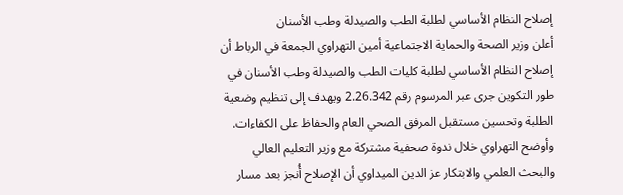إصلاح النظام الأساسي لطلبة الطب والصيدلة وطب الأسنان
أعلن وزير الصحة والحماية الاجتماعية أمين التهراوي الجمعة في الرباط أن إصلاح النظام الأساسي لطلبة كليات الطب والصيدلة وطب الأسنان في طور التكوين جرى عبر المرسوم رقم 2.26.342 ويهدف إلى تنظيم وضعية الطلبة وتحسين مستقبل المرفق الصحي العام والحفاظ على الكفاءات.
وأوضح التهراوي خلال ندوة صحفية مشتركة مع وزير التعليم العالي والبحث العلمي والابتكار عز الدين الميداوي أن الإصلاح أُنجز بعد مسار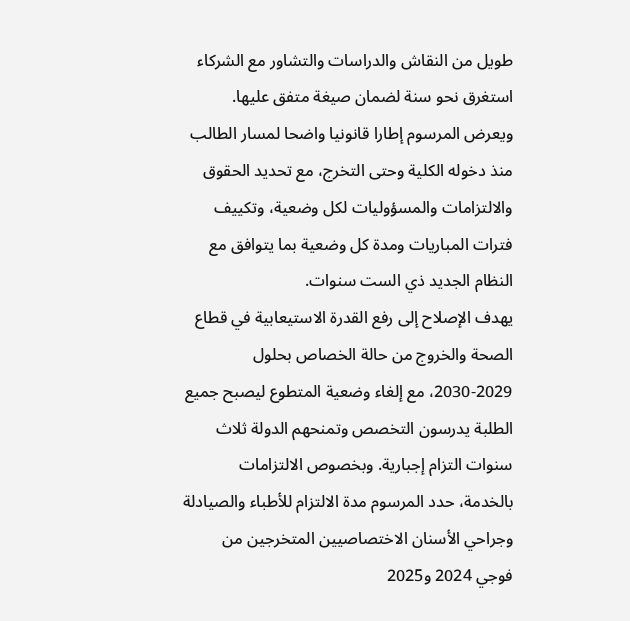طويل من النقاش والدراسات والتشاور مع الشركاء استغرق نحو سنة لضمان صيغة متفق عليها. ويعرض المرسوم إطارا قانونيا واضحا لمسار الطالب منذ دخوله الكلية وحتى التخرج، مع تحديد الحقوق والالتزامات والمسؤوليات لكل وضعية، وتكييف فترات المباريات ومدة كل وضعية بما يتوافق مع النظام الجديد ذي الست سنوات.
يهدف الإصلاح إلى رفع القدرة الاستيعابية في قطاع الصحة والخروج من حالة الخصاص بحلول 2029-2030، مع إلغاء وضعية المتطوع ليصبح جميع الطلبة يدرسون التخصص وتمنحهم الدولة ثلاث سنوات التزام إجبارية. وبخصوص الالتزامات بالخدمة، حدد المرسوم مدة الالتزام للأطباء والصيادلة وجراحي الأسنان الاختصاصيين المتخرجين من فوجي 2024 و2025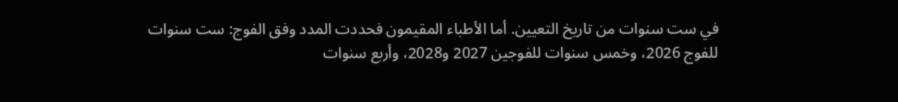في ست سنوات من تاريخ التعيين. أما الأطباء المقيمون فحددت المدد وفق الفوج: ست سنوات للفوج 2026، وخمس سنوات للفوجين 2027 و2028، وأربع سنوات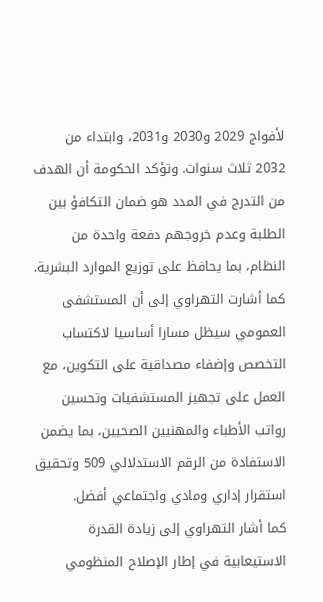لأفواج 2029 و2030 و2031، وابتداء من 2032 ثلاث سنوات. وتؤكد الحكومة أن الهدف من التدرج في المدد هو ضمان التكافؤ بين الطلبة وعدم خروجهم دفعة واحدة من النظام، بما يحافظ على توزيع الموارد البشرية. كما أشارت التهراوي إلى أن المستشفى العمومي سيظل مسارا أساسيا لاكتساب التخصص وإضفاء مصداقية على التكوين، مع العمل على تجهيز المستشفيات وتحسين رواتب الأطباء والمهنيين الصحيين، بما يضمن الاستفادة من الرقم الاستدلالي 509 وتحقيق استقرار إداري ومادي واجتماعي أفضل.
كما أشار التهراوي إلى زيادة القدرة الاستيعابية في إطار الإصلاح المنظومي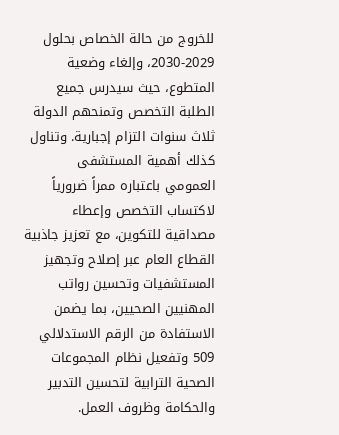للخروج من حالة الخصاص بحلول 2029-2030، وإلغاء وضعية المتطوع، حيث سيدرس جميع الطلبة التخصص وتمنحهم الدولة ثلاث سنوات التزام إجبارية. وتناول كذلك أهمية المستشفى العمومي باعتباره ممراً ضرورياً لاكتساب التخصص وإعطاء مصداقية للتكوين، مع تعزيز جاذبية القطاع العام عبر إصلاح وتجهيز المستشفيات وتحسين رواتب المهنيين الصحيين، بما يضمن الاستفادة من الرقم الاستدلالي 509 وتفعيل نظام المجموعات الصحية الترابية لتحسين التدبير والحكامة وظروف العمل.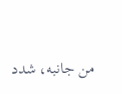من جانبه، شدد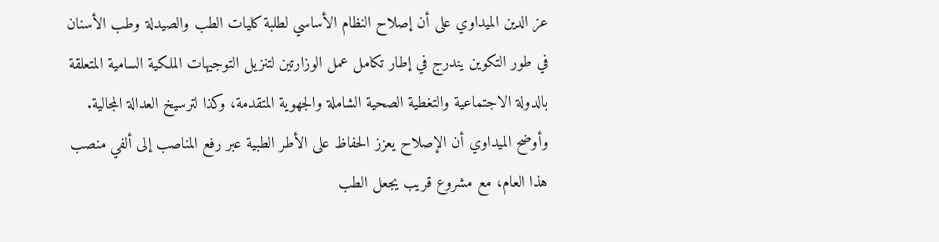عز الدين الميداوي على أن إصلاح النظام الأساسي لطلبة كليات الطب والصيدلة وطب الأسنان في طور التكوين يندرج في إطار تكامل عمل الوزارتين لتنزيل التوجيهات الملكية السامية المتعلقة بالدولة الاجتماعية والتغطية الصحية الشاملة والجهوية المتقدمة، وكذا لترسيخ العدالة المجالية. وأوضح الميداوي أن الإصلاح يعزز الحفاظ على الأطر الطبية عبر رفع المناصب إلى ألفي منصب هذا العام، مع مشروع قريب يجعل الطب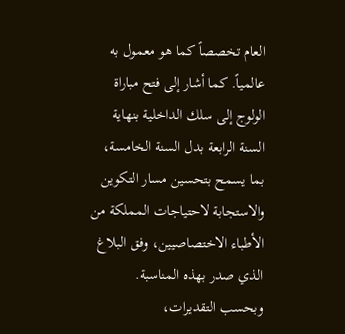العام تخصصاً كما هو معمول به عالمياً. كما أشار إلى فتح مباراة الولوج إلى سلك الداخلية بنهاية السنة الرابعة بدل السنة الخامسة، بما يسمح بتحسين مسار التكوين والاستجابة لاحتياجات المملكة من الأطباء الاختصاصيين، وفق البلاغ الذي صدر بهذه المناسبة. وبحسب التقديرات،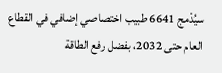سيُدْمج 6641 طبيب اختصاصي إضافي في القطاع العام حتى 2032، بفضل رفع الطاقة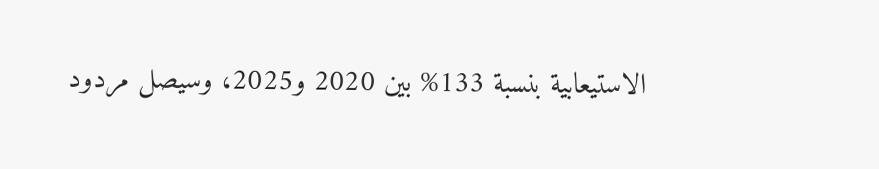الاستيعابية بنسبة 133% بين 2020 و2025، وسيصل مردود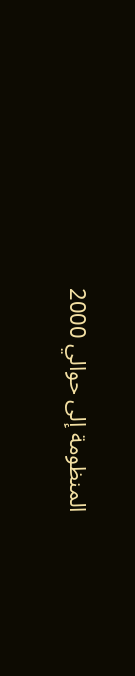المنظومة إلى حوالي 2000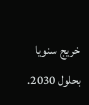خريج سنويا بحلول 2030.